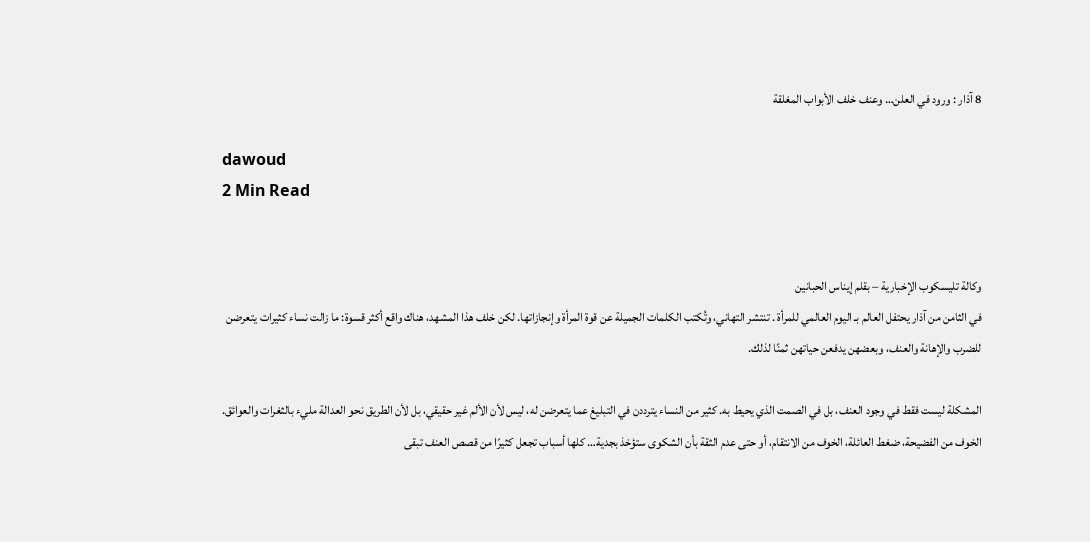8 آذار : ورود في العلن… وعنف خلف الأبواب المغلقة

dawoud
2 Min Read


وكالة تليسكوب الإخبارية – بقلم إيناس الحبانين
في الثامن من آذار يحتفل العالم بـ اليوم العالمي للمرأة . تنتشر التهاني، وتُكتب الكلمات الجميلة عن قوة المرأة وإنجازاتها. لكن خلف هذا المشهد، هناك واقع أكثر قسوة: ما زالت نساء كثيرات يتعرضن للضرب والإهانة والعنف، وبعضهن يدفعن حياتهن ثمنًا لذلك.

المشكلة ليست فقط في وجود العنف، بل في الصمت الذي يحيط به. كثير من النساء يترددن في التبليغ عما يتعرضن له، ليس لأن الألم غير حقيقي، بل لأن الطريق نحو العدالة مليء بالثغرات والعوائق. الخوف من الفضيحة، ضغط العائلة، الخوف من الانتقام، أو حتى عدم الثقة بأن الشكوى ستؤخذ بجدية… كلها أسباب تجعل كثيرًا من قصص العنف تبقى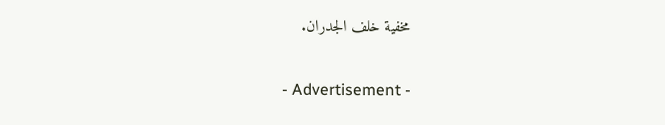مخفية خلف الجدران.

- Advertisement -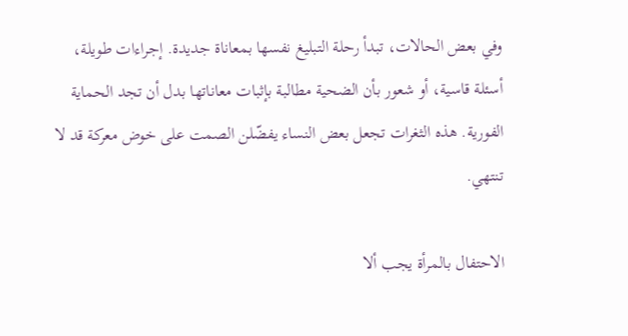وفي بعض الحالات، تبدأ رحلة التبليغ نفسها بمعاناة جديدة. إجراءات طويلة، أسئلة قاسية، أو شعور بأن الضحية مطالبة بإثبات معاناتها بدل أن تجد الحماية الفورية. هذه الثغرات تجعل بعض النساء يفضّلن الصمت على خوض معركة قد لا تنتهي.

الاحتفال بالمرأة يجب ألا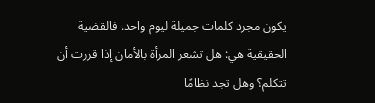يكون مجرد كلمات جميلة ليوم واحد. فالقضية الحقيقية هي: هل تشعر المرأة بالأمان إذا قررت أن تتكلم؟ وهل تجد نظامًا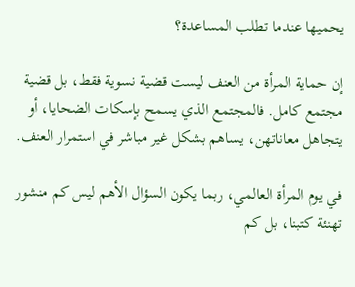يحميها عندما تطلب المساعدة؟

إن حماية المرأة من العنف ليست قضية نسوية فقط، بل قضية مجتمع كامل. فالمجتمع الذي يسمح بإسكات الضحايا، أو يتجاهل معاناتهن، يساهم بشكل غير مباشر في استمرار العنف.

في يوم المرأة العالمي، ربما يكون السؤال الأهم ليس كم منشور تهنئة كتبنا، بل كم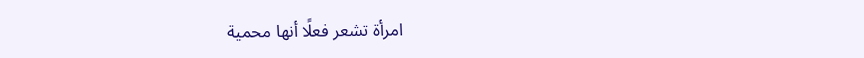امرأة تشعر فعلًا أنها محمية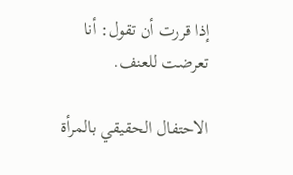إذا قررت أن تقول: أنا تعرضت للعنف.

الاحتفال الحقيقي بالمرأة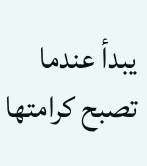يبدأ عندما تصبح كرامتها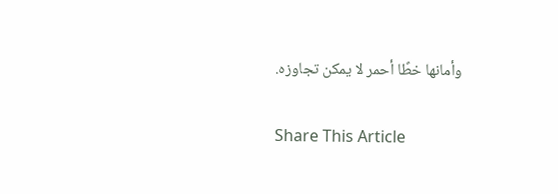وأمانها خطًا أحمر لا يمكن تجاوزه.

Share This Article